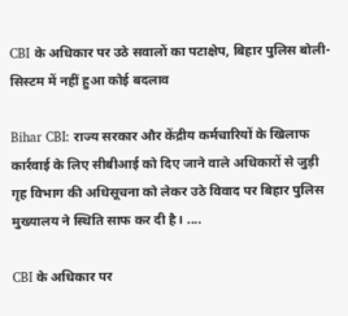CBI के अधिकार पर उठे सवालों का पटाक्षेप, बिहार पुलिस बोली- सिस्टम में नहीं हुआ कोई बदलाव

Bihar CBI: राज्य सरकार और केंद्रीय कर्मचारियों के खिलाफ कार्रवाई के लिए सीबीआई को दिए जाने वाले अधिकारों से जुड़ी गृह विभाग की अधिसूचना को लेकर उठे विवाद पर बिहार पुलिस मुख्यालय ने स्थिति साफ कर दी है। ....

CBI के अधिकार पर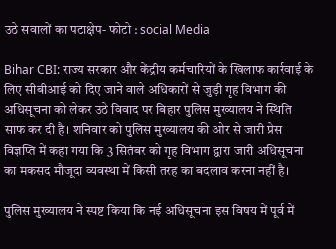उठे सवालों का पटाक्षेप- फोटो : social Media

Bihar CBI: राज्य सरकार और केंद्रीय कर्मचारियों के खिलाफ कार्रवाई के लिए सीबीआई को दिए जाने वाले अधिकारों से जुड़ी गृह विभाग की अधिसूचना को लेकर उठे विवाद पर बिहार पुलिस मुख्यालय ने स्थिति साफ कर दी है। शनिवार को पुलिस मुख्यालय की ओर से जारी प्रेस विज्ञप्ति में कहा गया कि 3 सितंबर को गृह विभाग द्वारा जारी अधिसूचना का मकसद मौजूदा व्यवस्था में किसी तरह का बदलाव करना नहीं है।

पुलिस मुख्यालय ने स्पष्ट किया कि नई अधिसूचना इस विषय में पूर्व में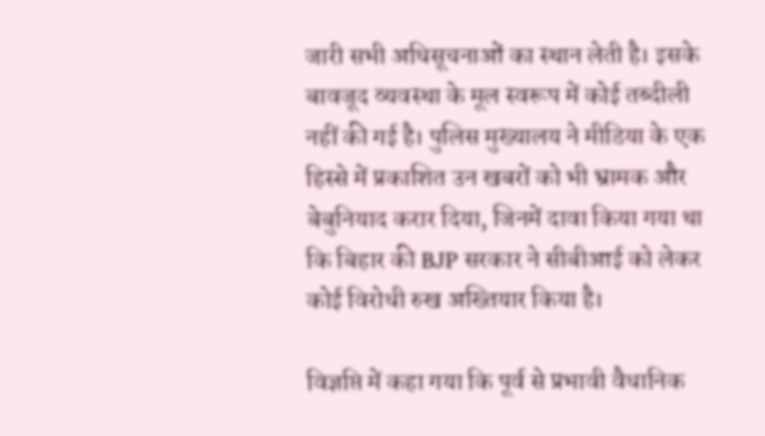जारी सभी अधिसूचनाओं का स्थान लेती है। इसके बावजूद व्यवस्था के मूल स्वरूप में कोई तब्दीली नहीं की गई है। पुलिस मुख्यालय ने मीडिया के एक हिस्से में प्रकाशित उन खबरों को भी भ्रामक और बेबुनियाद करार दिया, जिनमें दावा किया गया था कि बिहार की BJP सरकार ने सीबीआई को लेकर कोई विरोधी रुख अख्तियार किया है।

विज्ञप्ति में कहा गया कि पूर्व से प्रभावी वैधानिक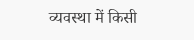व्यवस्था में किसी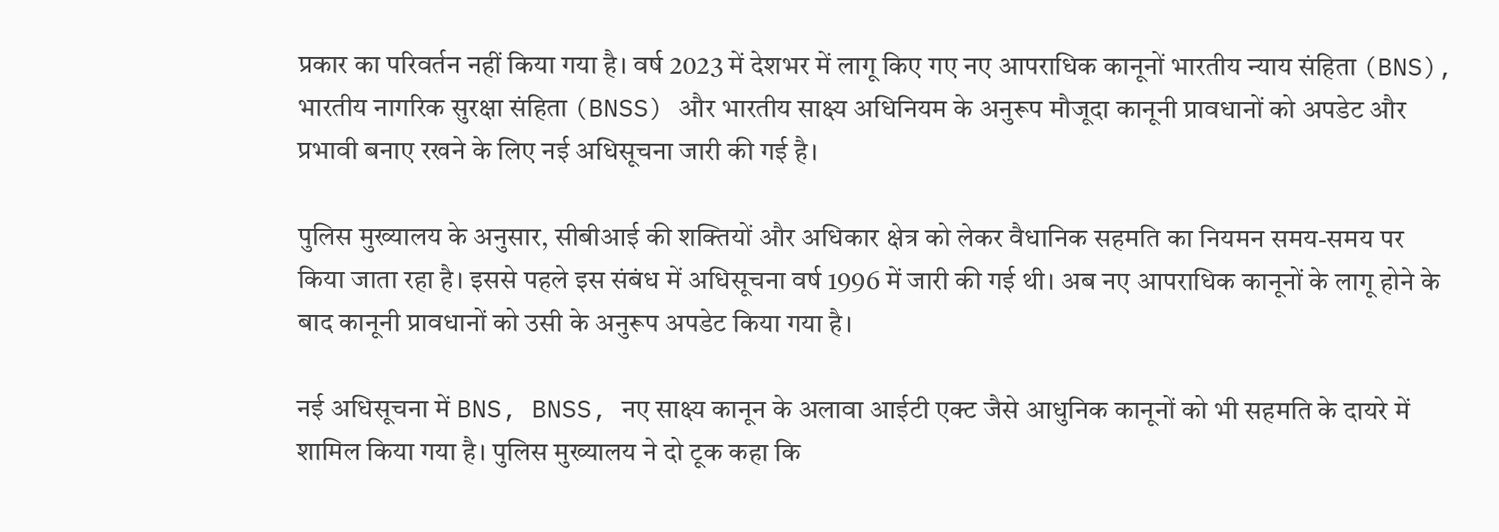प्रकार का परिवर्तन नहीं किया गया है। वर्ष 2023 में देशभर में लागू किए गए नए आपराधिक कानूनों भारतीय न्याय संहिता (BNS), भारतीय नागरिक सुरक्षा संहिता (BNSS) और भारतीय साक्ष्य अधिनियम के अनुरूप मौजूदा कानूनी प्रावधानों को अपडेट और प्रभावी बनाए रखने के लिए नई अधिसूचना जारी की गई है।

पुलिस मुख्यालय के अनुसार, सीबीआई की शक्तियों और अधिकार क्षेत्र को लेकर वैधानिक सहमति का नियमन समय-समय पर किया जाता रहा है। इससे पहले इस संबंध में अधिसूचना वर्ष 1996 में जारी की गई थी। अब नए आपराधिक कानूनों के लागू होने के बाद कानूनी प्रावधानों को उसी के अनुरूप अपडेट किया गया है।

नई अधिसूचना में BNS, BNSS, नए साक्ष्य कानून के अलावा आईटी एक्ट जैसे आधुनिक कानूनों को भी सहमति के दायरे में शामिल किया गया है। पुलिस मुख्यालय ने दो टूक कहा कि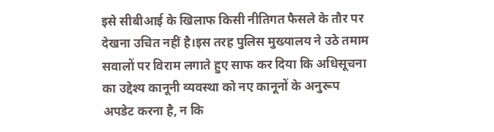इसे सीबीआई के खिलाफ किसी नीतिगत फैसले के तौर पर देखना उचित नहीं है।इस तरह पुलिस मुख्यालय ने उठे तमाम सवालों पर विराम लगाते हुए साफ कर दिया कि अधिसूचना का उद्देश्य कानूनी व्यवस्था को नए कानूनों के अनुरूप अपडेट करना है, न कि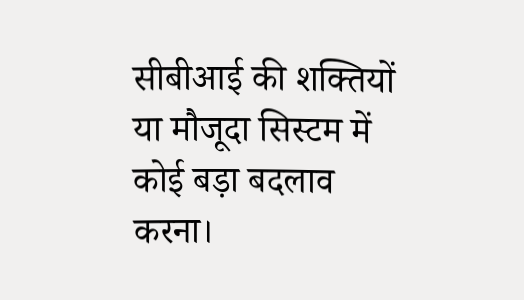सीबीआई की शक्तियों या मौजूदा सिस्टम में कोई बड़ा बदलाव करना।